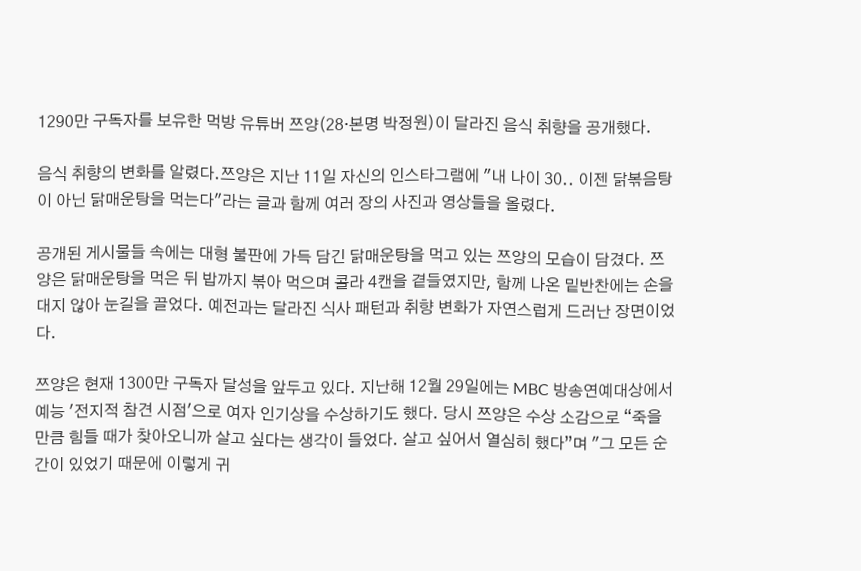1290만 구독자를 보유한 먹방 유튜버 쯔양(28·본명 박정원)이 달라진 음식 취향을 공개했다.

음식 취향의 변화를 알렸다.쯔양은 지난 11일 자신의 인스타그램에 "내 나이 30.. 이젠 닭볶음탕이 아닌 닭매운탕을 먹는다"라는 글과 함께 여러 장의 사진과 영상들을 올렸다.

공개된 게시물들 속에는 대형 불판에 가득 담긴 닭매운탕을 먹고 있는 쯔양의 모습이 담겼다. 쯔양은 닭매운탕을 먹은 뒤 밥까지 볶아 먹으며 콜라 4캔을 곁들였지만, 함께 나온 밑반찬에는 손을 대지 않아 눈길을 끌었다. 예전과는 달라진 식사 패턴과 취향 변화가 자연스럽게 드러난 장면이었다.

쯔양은 현재 1300만 구독자 달성을 앞두고 있다. 지난해 12월 29일에는 MBC 방송연예대상에서 예능 '전지적 참견 시점'으로 여자 인기상을 수상하기도 했다. 당시 쯔양은 수상 소감으로 “죽을 만큼 힘들 때가 찾아오니까 살고 싶다는 생각이 들었다. 살고 싶어서 열심히 했다”며 "그 모든 순간이 있었기 때문에 이렇게 귀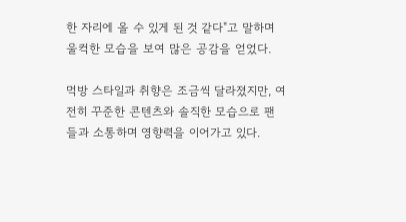한 자리에 올 수 있게 된 것 같다"고 말하며 울컥한 모습을 보여 많은 공감을 얻었다.

먹방 스타일과 취향은 조금씩 달라졌지만, 여전히 꾸준한 콘텐츠와 솔직한 모습으로 팬들과 소통하며 영향력을 이어가고 있다.